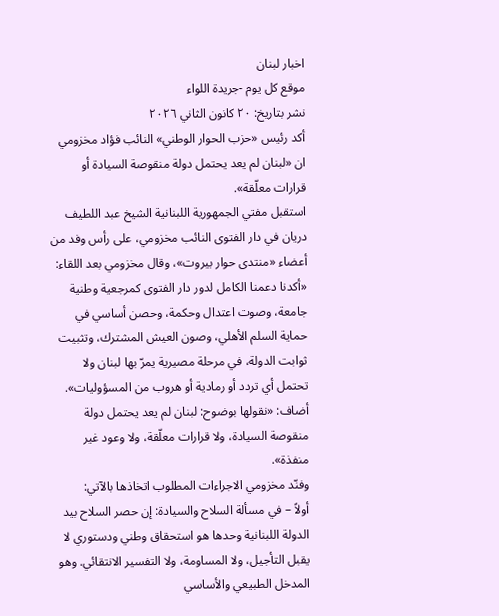اخبار لبنان
موقع كل يوم -جريدة اللواء
نشر بتاريخ: ٢٠ كانون الثاني ٢٠٢٦
أكد رئيس «حزب الحوار الوطني» النائب فؤاد مخزومي ان «لبنان لم يعد يحتمل دولة منقوصة السيادة أو قرارات معلّقة».
استقبل مفتي الجمهورية اللبنانية الشيخ عبد اللطيف دريان في دار الفتوى النائب مخزومي، على رأس وفد من أعضاء «منتدى حوار بيروت»، وقال مخزومي بعد اللقاء: «أكدنا دعمنا الكامل لدور دار الفتوى كمرجعية وطنية جامعة، وصوت اعتدال وحكمة، وحصن أساسي في حماية السلم الأهلي، وصون العيش المشترك، وتثبيت ثوابت الدولة، في مرحلة مصيرية يمرّ بها لبنان ولا تحتمل أي تردد أو رمادية أو هروب من المسؤوليات».
أضاف: «نقولها بوضوح: لبنان لم يعد يحتمل دولة منقوصة السيادة، ولا قرارات معلّقة، ولا وعود غير منفذة».
وفنّد مخزومي الاجراءات المطلوب اتخاذها بالآتي:
أولاً – في مسألة السلاح والسيادة: إن حصر السلاح بيد الدولة اللبنانية وحدها هو استحقاق وطني ودستوري لا يقبل التأجيل، ولا المساومة، ولا التفسير الانتقائي. وهو المدخل الطبيعي والأساسي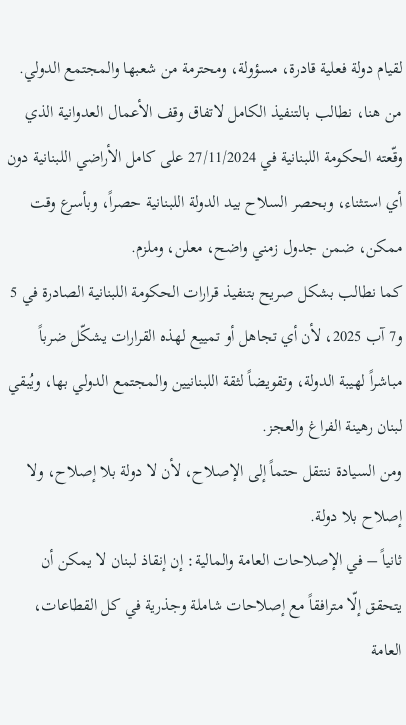لقيام دولة فعلية قادرة، مسؤولة، ومحترمة من شعبها والمجتمع الدولي.
من هنا، نطالب بالتنفيذ الكامل لاتفاق وقف الأعمال العدوانية الذي وقّعته الحكومة اللبنانية في 27/11/2024 على كامل الأراضي اللبنانية دون أي استثناء، وبحصر السلاح بيد الدولة اللبنانية حصراً، وبأسرع وقت ممكن، ضمن جدول زمني واضح، معلن، وملزم.
كما نطالب بشكل صريح بتنفيذ قرارات الحكومة اللبنانية الصادرة في 5 و7 آب 2025، لأن أي تجاهل أو تمييع لهذه القرارات يشكّل ضرباً مباشراً لهيبة الدولة، وتقويضاً لثقة اللبنانيين والمجتمع الدولي بها، ويُبقي لبنان رهينة الفراغ والعجز.
ومن السيادة ننتقل حتماً إلى الإصلاح، لأن لا دولة بلا إصلاح، ولا إصلاح بلا دولة.
ثانياً – في الإصلاحات العامة والمالية: إن إنقاذ لبنان لا يمكن أن يتحقق إلّا مترافقاً مع إصلاحات شاملة وجذرية في كل القطاعات، العامة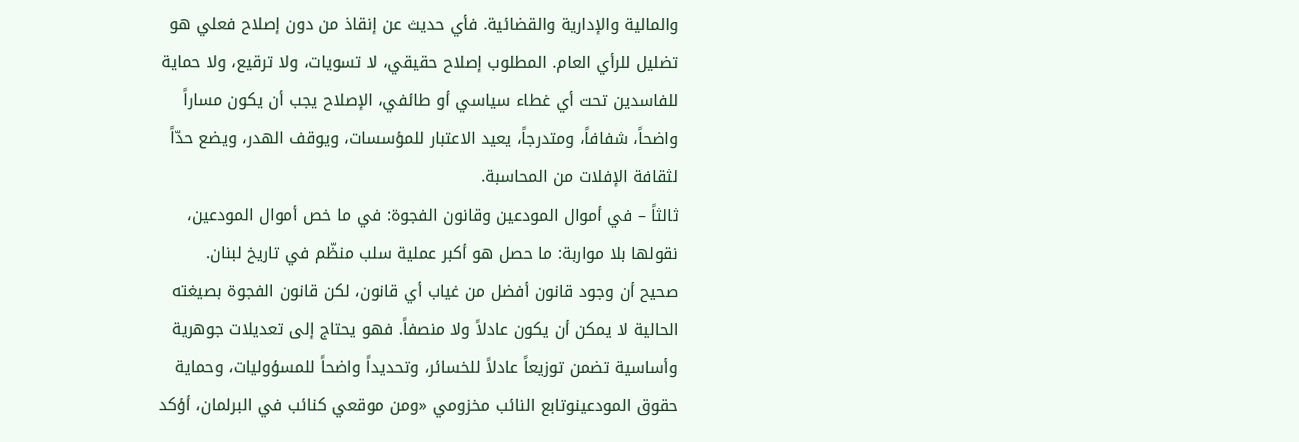والمالية والإدارية والقضائية. فأي حديث عن إنقاذ من دون إصلاح فعلي هو تضليل للرأي العام. المطلوب إصلاح حقيقي، لا تسويات، ولا ترقيع، ولا حماية للفاسدين تحت أي غطاء سياسي أو طائفي، الإصلاح يجب أن يكون مساراً واضحاً، شفافاً، ومتدرجاً، يعيد الاعتبار للمؤسسات، ويوقف الهدر، ويضع حدّاً لثقافة الإفلات من المحاسبة.
ثالثاً – في أموال المودعين وقانون الفجوة: في ما خص أموال المودعين، نقولها بلا مواربة: ما حصل هو أكبر عملية سلب منظّم في تاريخ لبنان.
صحيح أن وجود قانون أفضل من غياب أي قانون، لكن قانون الفجوة بصيغته الحالية لا يمكن أن يكون عادلاً ولا منصفاً. فهو يحتاج إلى تعديلات جوهرية وأساسية تضمن توزيعاً عادلاً للخسائر، وتحديداً واضحاً للمسؤوليات، وحماية حقوق المودعينوتابع النائب مخزومي «ومن موقعي كنائب في البرلمان، أؤكد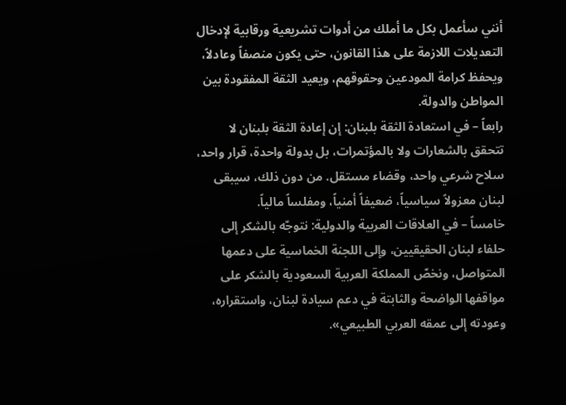أنني سأعمل بكل ما أملك من أدوات تشريعية ورقابية لإدخال التعديلات اللازمة على هذا القانون، حتى يكون منصفاً وعادلاً، ويحفظ كرامة المودعين وحقوقهم، ويعيد الثقة المفقودة بين المواطن والدولة.
رابعاً – في استعادة الثقة بلبنان: إن إعادة الثقة بلبنان لا تتحقق بالشعارات ولا بالمؤتمرات، بل بدولة واحدة، قرار واحد، سلاح شرعي واحد، وقضاء مستقل. من دون ذلك، سيبقى لبنان معزولاً سياسياً، ضعيفاً أمنياً، ومفلساً مالياً.
خامساً – في العلاقات العربية والدولية: نتوجّه بالشكر إلى حلفاء لبنان الحقيقيين، وإلى اللجنة الخماسية على دعمها المتواصل، ونخصّ المملكة العربية السعودية بالشكر على مواقفها الواضحة والثابتة في دعم سيادة لبنان، واستقراره، وعودته إلى عمقه العربي الطبيعي».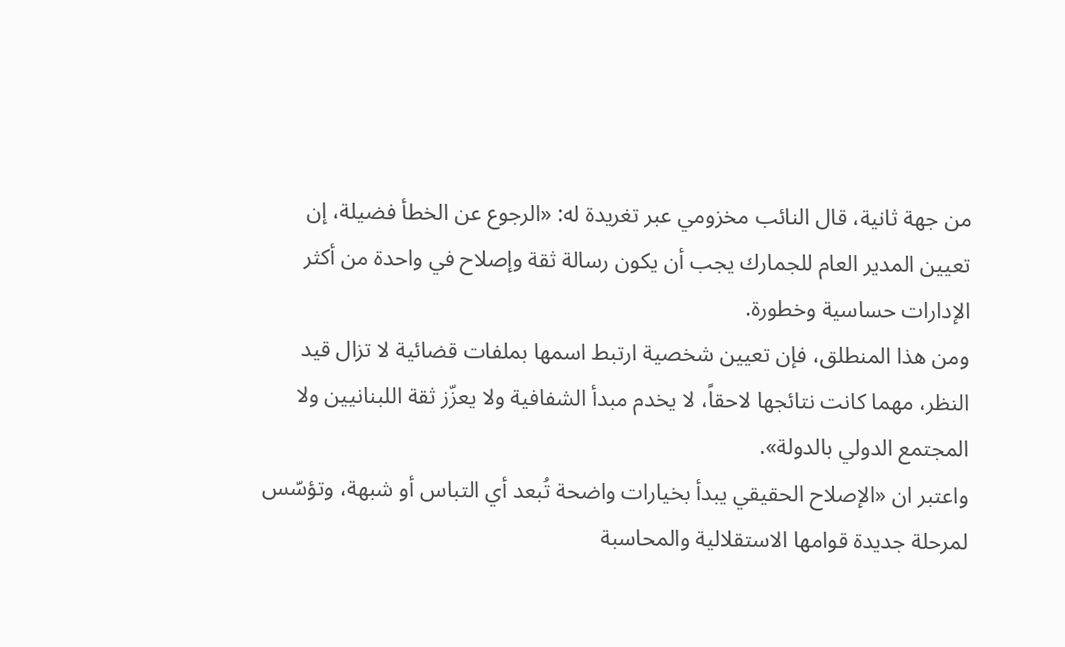من جهة ثانية، قال النائب مخزومي عبر تغريدة له: «الرجوع عن الخطأ فضيلة، إن تعيين المدير العام للجمارك يجب أن يكون رسالة ثقة وإصلاح في واحدة من أكثر الإدارات حساسية وخطورة.
ومن هذا المنطلق، فإن تعيين شخصية ارتبط اسمها بملفات قضائية لا تزال قيد النظر، مهما كانت نتائجها لاحقاً، لا يخدم مبدأ الشفافية ولا يعزّز ثقة اللبنانيين ولا المجتمع الدولي بالدولة».
واعتبر ان «الإصلاح الحقيقي يبدأ بخيارات واضحة تُبعد أي التباس أو شبهة، وتؤسّس لمرحلة جديدة قوامها الاستقلالية والمحاسبة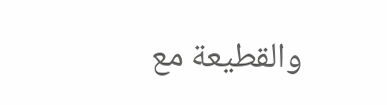والقطيعة مع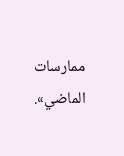ممارسات الماضي».